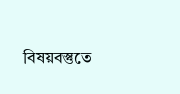বিষয়বস্তুতে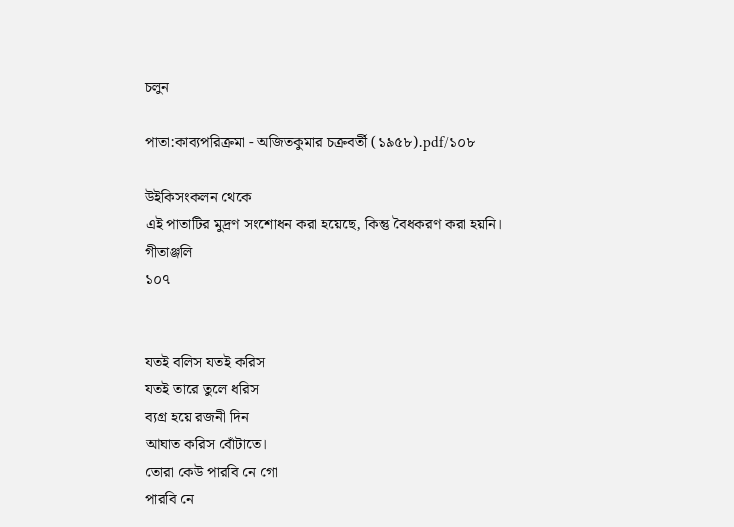চলুন

পাতা:কাব্যপরিক্রমা - অজিতকুমার চক্রবর্তী (১৯৫৮).pdf/১০৮

উইকিসংকলন থেকে
এই পাতাটির মুদ্রণ সংশোধন করা হয়েছে, কিন্তু বৈধকরণ করা হয়নি।
গীতাঞ্জলি
১০৭


যতই বলিস যতই করিস
যতই তারে তুলে ধরিস
ব্যগ্র হয়ে রজনী দিন
আঘাত করিস বোঁটাতে।
তোরা কেউ পারবি নে গো
পারবি নে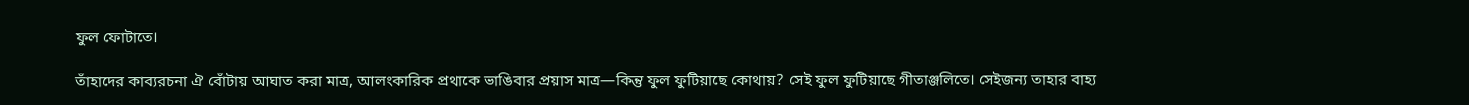ফুল ফোটাতে।

তাঁহাদের কাব্যরচনা ঐ বোঁটায় আঘাত করা মাত্র, আলংকারিক প্রথাকে ভাঙিবার প্রয়াস মাত্র—কিন্তু ফুল ফুটিয়াছে কোথায়? সেই ফুল ফুটিয়াছে গীতাঞ্জলিতে। সেইজন্য তাহার বাহ্য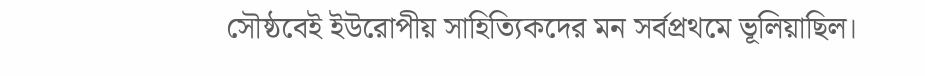সৌষ্ঠবেই ইউরোপীয় সাহিত্যিকদের মন সর্বপ্রথমে ভূলিয়াছিল।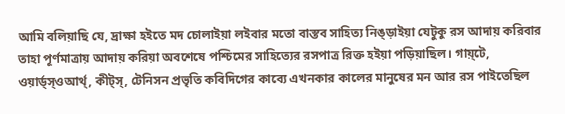আমি বলিয়াছি যে, দ্রাক্ষা হইতে মদ চোলাইয়া লইবার মতো বাস্তব সাহিত্য নিঙ্‌ড়াইয়া যেটুকু রস আদায় করিবার তাহা পূর্ণমাত্রায় আদায় করিয়া অবশেষে পশ্চিমের সাহিত্যের রসপাত্র রিক্ত হইয়া পড়িয়াছিল। গায়্‌টে, ওয়ার্ড্‌স্‌ওআর্থ্, কীট্‌স্‌, টেনিসন প্রভৃতি কবিদিগের কাব্যে এখনকার কালের মানুষের মন আর রস পাইতেছিল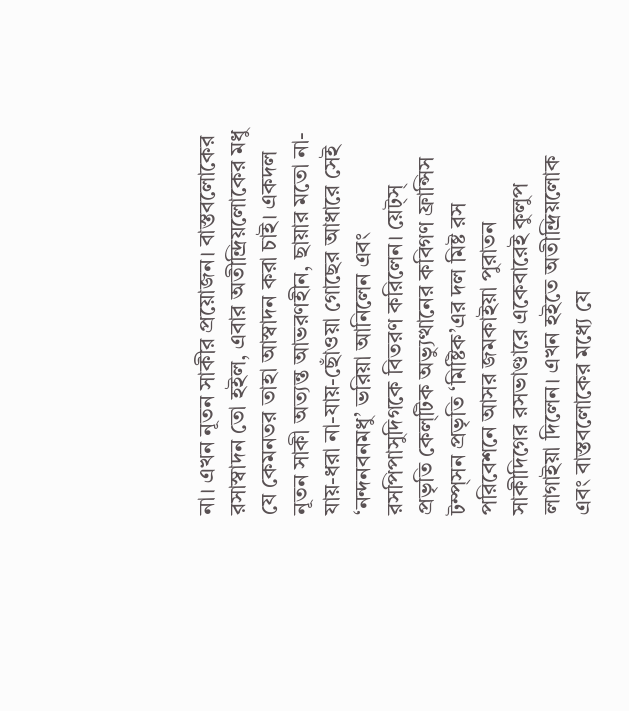না। এখন নূতন সাকীর প্রয়োজন। বাস্তবলোকের রসাস্বাদন তো হইল, এবার অতীন্দ্রিয়লোকের মধু যে কেমনতর তাহা আস্বাদন করা চাই। একদল নূতন সাকী অত্যন্ত আভরণহীন, ছায়ার মতো না-যায়-ধরা না-যায়-ছোঁওয়া গোছের আধারে সেই ‘নন্দনবনমধু’ ভরিয়া আনিলেন এবং রসপিপাসুদিগকে বিতরণ করিলেন। য়েট্‌স্ প্রভৃতি কেল্‌টিক অভ্যুত্থানের কবিগণ ফ্রান্সিস টম্প্‌সন প্রভৃতি ‘মিষ্টিক’এর দল মিষ্ট রস পরিবেশনে আসর জমকাইয়া পুরাতন সাকীদিগের রসভাণ্ডারে একেবারেই কুলুপ লাগাইয়া দিলেন। এখন হইতে অতীন্দ্রিয়লোক এবং বাস্তবলোকের মধ্যে যে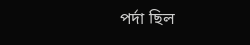পর্দা ছিল